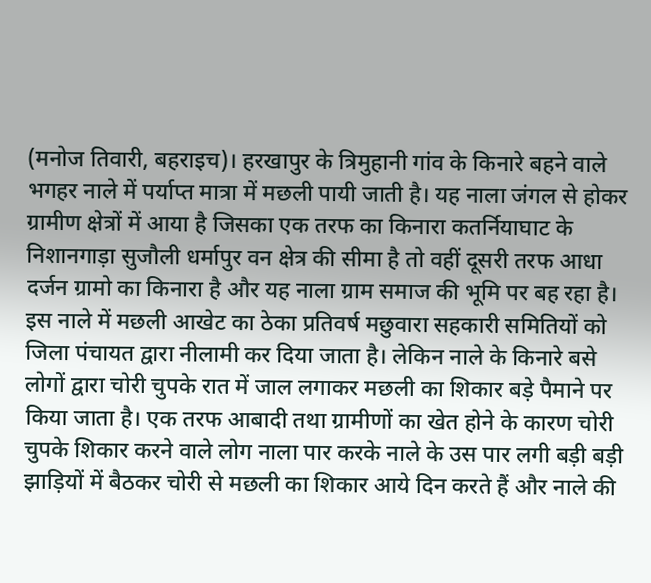(मनोज तिवारी, बहराइच)। हरखापुर के त्रिमुहानी गांव के किनारे बहने वाले भगहर नाले में पर्याप्त मात्रा में मछली पायी जाती है। यह नाला जंगल से होकर ग्रामीण क्षेत्रों में आया है जिसका एक तरफ का किनारा कतर्नियाघाट के निशानगाड़ा सुजौली धर्मापुर वन क्षेत्र की सीमा है तो वहीं दूसरी तरफ आधा दर्जन ग्रामो का किनारा है और यह नाला ग्राम समाज की भूमि पर बह रहा है। इस नाले में मछली आखेट का ठेका प्रतिवर्ष मछुवारा सहकारी समितियों को जिला पंचायत द्वारा नीलामी कर दिया जाता है। लेकिन नाले के किनारे बसे लोगों द्वारा चोरी चुपके रात में जाल लगाकर मछली का शिकार बड़े पैमाने पर किया जाता है। एक तरफ आबादी तथा ग्रामीणों का खेत होने के कारण चोरी चुपके शिकार करने वाले लोग नाला पार करके नाले के उस पार लगी बड़ी बड़ी झाड़ियों में बैठकर चोरी से मछली का शिकार आये दिन करते हैं और नाले की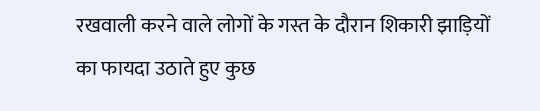रखवाली करने वाले लोगों के गस्त के दौरान शिकारी झाड़ियों का फायदा उठाते हुए कुछ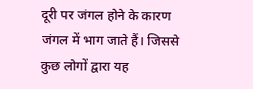दूरी पर जंगल होने के कारण जंगल में भाग जाते हैं। जिससे कुछ लोगों द्वारा यह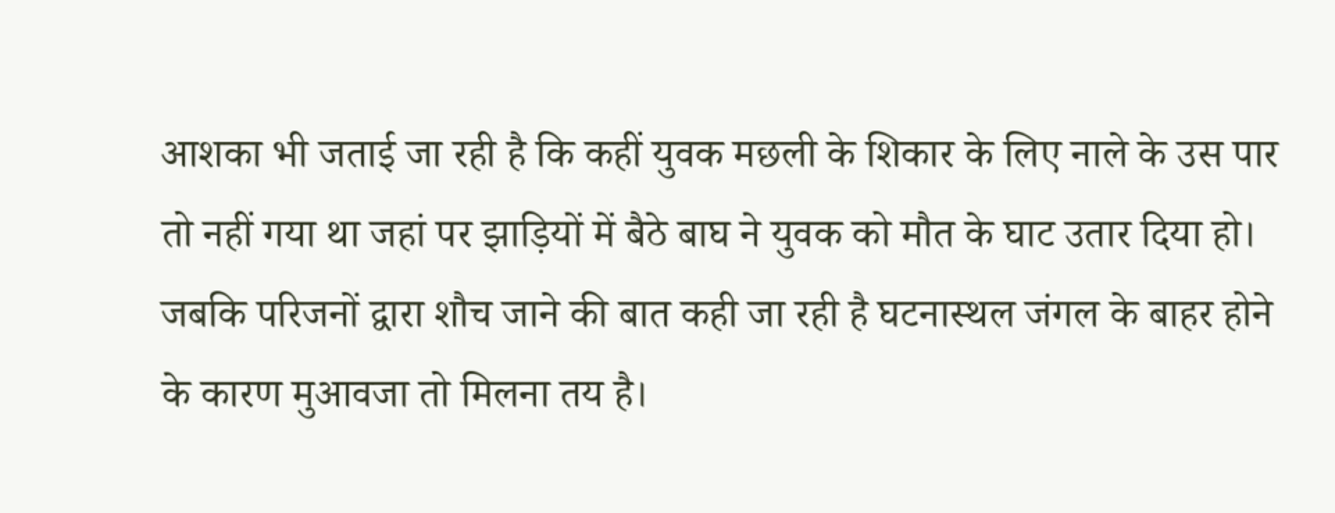आशका भी जताई जा रही है कि कहीं युवक मछली के शिकार के लिए नाले के उस पार तो नहीं गया था जहां पर झाड़ियों में बैठे बाघ ने युवक को मौत के घाट उतार दिया हो। जबकि परिजनों द्वारा शौच जाने की बात कही जा रही है घटनास्थल जंगल के बाहर होने के कारण मुआवजा तो मिलना तय है।